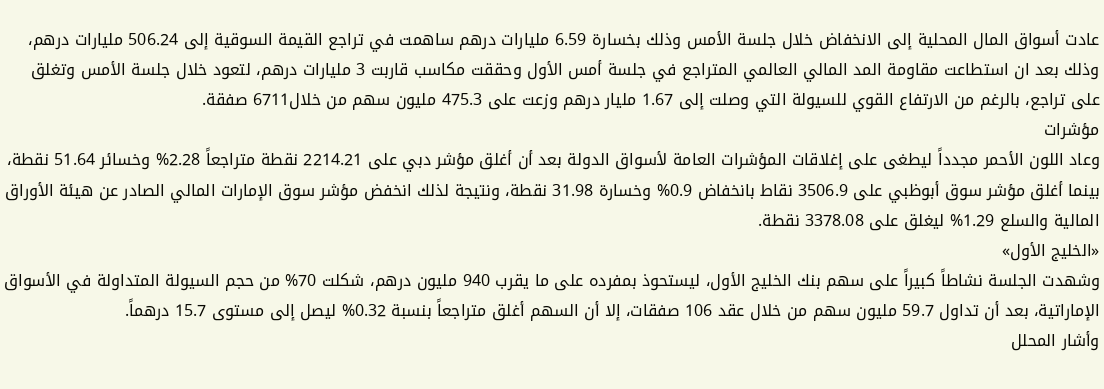عادت أسواق المال المحلية إلى الانخفاض خلال جلسة الأمس وذلك بخسارة 6.59 مليارات درهم ساهمت في تراجع القيمة السوقية إلى 506.24 مليارات درهم، وذلك بعد ان استطاعت مقاومة المد المالي العالمي المتراجع في جلسة أمس الأول وحققت مكاسب قاربت 3 مليارات درهم، لتعود خلال جلسة الأمس وتغلق على تراجع، بالرغم من الارتفاع القوي للسيولة التي وصلت إلى 1.67 مليار درهم وزعت على 475.3 مليون سهم من خلال6711 صفقة.
مؤشرات
وعاد اللون الأحمر مجدداً ليطغى على إغلاقات المؤشرات العامة لأسواق الدولة بعد أن أغلق مؤشر دبي على 2214.21 نقطة متراجعاً 2.28% وخسائر 51.64 نقطة، بينما أغلق مؤشر سوق أبوظبي على 3506.9 نقاط بانخفاض 0.9% وخسارة 31.98 نقطة، ونتيجة لذلك انخفض مؤشر سوق الإمارات المالي الصادر عن هيئة الأوراق المالية والسلع 1.29% ليغلق على 3378.08 نقطة.
«الخليج الأول»
وشهدت الجلسة نشاطاً كبيراً على سهم بنك الخليج الأول، ليستحوذ بمفرده على ما يقرب 940 مليون درهم، شكلت 70% من حجم السيولة المتداولة في الأسواق الإماراتية، بعد أن تداول 59.7 مليون سهم من خلال عقد 106 صفقات، إلا أن السهم أغلق متراجعاً بنسبة 0.32% ليصل إلى مستوى 15.7 درهماً.
وأشار المحلل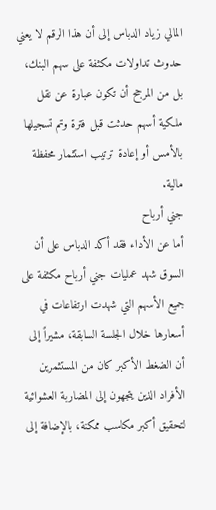المالي زياد الدباس إلى أن هذا الرقم لا يعني حدوث تداولات مكثفة على سهم البنك، بل من المرجح أن تكون عبارة عن نقل ملكية أسهم حدثت قبل فترة وتم تسجيلها بالأمس أو إعادة ترتيب استثمار محفظة مالية.
جني أرباح
أما عن الأداء فقد أكد الدباس على أن السوق شهد عمليات جني أرباح مكثفة على جميع الأسهم التي شهدت ارتفاعات في أسعارها خلال الجلسة السابقة، مشيراً إلى أن الضغط الأكبر كان من المستثمرين الأفراد الذين يتجهون إلى المضاربة العشوائية لتحقيق أكبر مكاسب ممكنة، بالإضافة إلى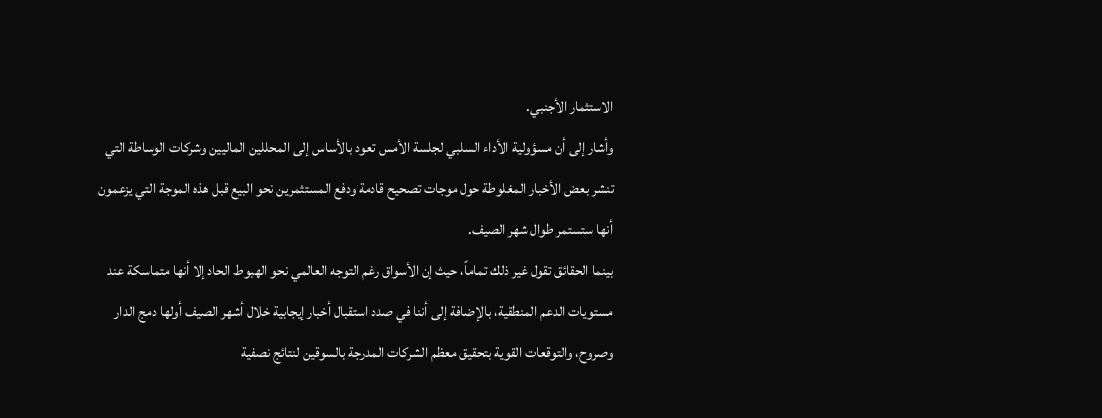الاستثمار الأجنبي.
وأشار إلى أن مسؤولية الأداء السلبي لجلسة الأمس تعود بالأساس إلى المحللين الماليين وشركات الوساطة التي تنشر بعض الأخبار المغلوطة حول موجات تصحيح قادمة ودفع المستثمرين نحو البيع قبل هذه الموجة التي يزعمون أنها ستستمر طوال شهر الصيف.
بينما الحقائق تقول غير ذلك تماماً، حيث إن الأسواق رغم التوجه العالمي نحو الهبوط الحاد إلا أنها متماسكة عند مستويات الدعم المنطقية، بالإضافة إلى أننا في صدد استقبال أخبار إيجابية خلال أشهر الصيف أولها دمج الدار وصروح، والتوقعات القوية بتحقيق معظم الشركات المدرجة بالسوقين لنتائج نصفية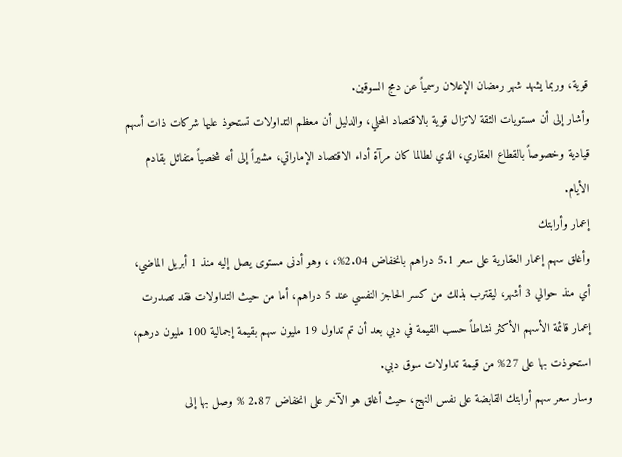قوية، وربما يشهد شهر رمضان الإعلان رسمياً عن دمج السوقين.
وأشار إلى أن مستويات الثقة لاتزال قوية بالاقتصاد المحلي، والدليل أن معظم التداولات تستحوذ عليها شركات ذات أسهم قيادية وخصوصاً بالقطاع العقاري، الذي لطالما كان مرآة أداء الاقتصاد الإماراتي، مشيراً إلى أنه شخصياً متفائل بقادم الأيام.
إعمار وأرابتك
وأغلق سهم إعمار العقارية على سعر 5.1 دراهم بانخفاض 2.04%، ، وهو أدنى مستوى يصل إليه منذ 1 أبريل الماضي، أي منذ حوالي 3 أشهر، ليقترب بذلك من كسر الحاجز النفسي عند 5 دراهم، أما من حيث التداولات فقد تصدرت إعمار قائمة الأسهم الأكثر نشاطاً حسب القيمة في دبي بعد أن تم تداول 19 مليون سهم بقيمة إجمالية 100 مليون درهم، استحوذت بها على 27% من قيمة تداولات سوق دبي.
وسار سعر سهم أرابتك القابضة على نفس النهج، حيث أغلق هو الآخر على انخفاض 2.87 % وصل بها إلى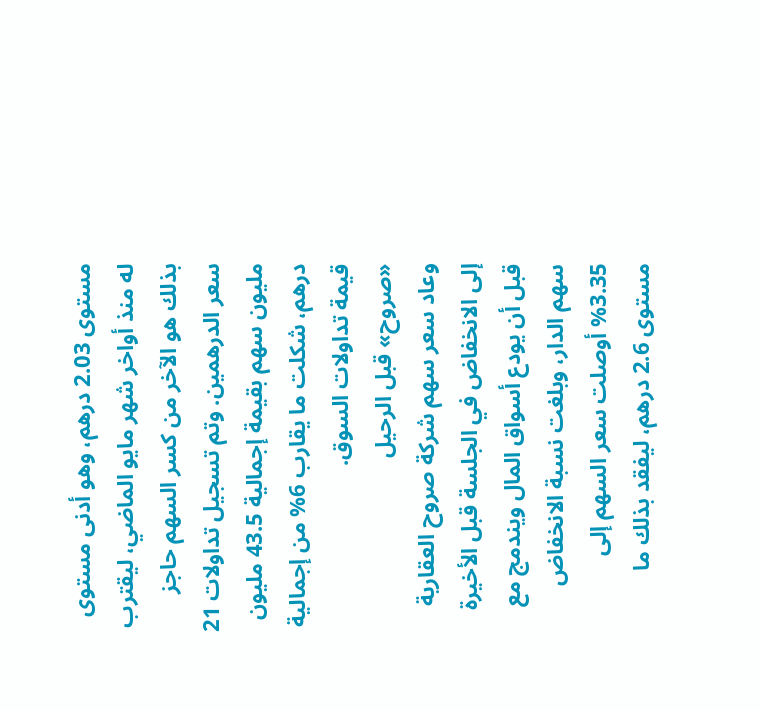مستوى 2.03 درهم، وهو أدنى مستوى له منذ أواخر شهر مايو الماضي، ليقترب بذلك هو الآخر من كسر السهم حاجز سعر الدرهمين. وتم تسجيل تداولات 21 مليون سهم بقيمة إجمالية 43.5 مليون درهم، شكلت ما يقارب 6% من إجمالية قيمة تداولات السوق.
«صروح» قبل الرحيل
وعاد سعر سهم شركة صروح العقارية إلى الانخفاض في الجلسة قبل الأخيرة قبل أن يودع أسواق المال ويندمج مع سهم الدار، وبلغت نسبة الانخفاض 3.35% أوصلت سعر السهم إلى مستوى 2.6 درهم، ليفقد بذلك ما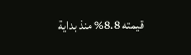قيمته 8.8% منذ بداية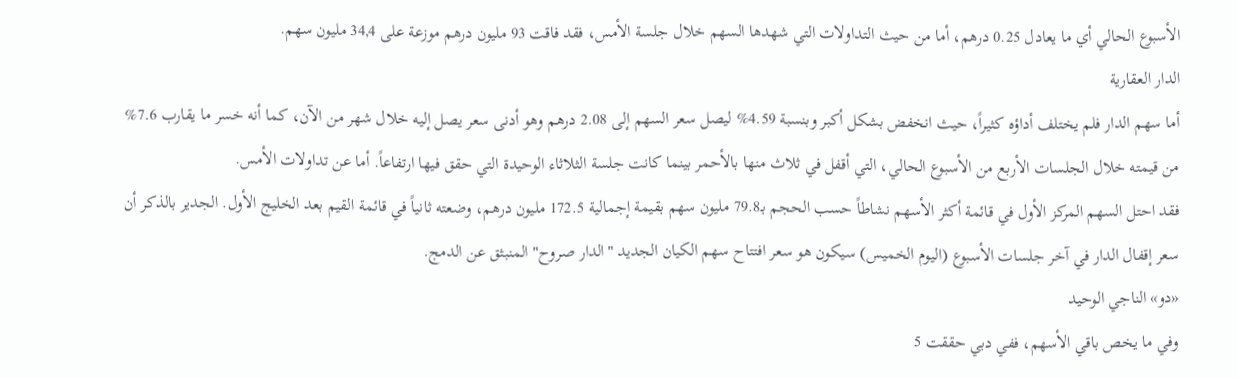الأسبوع الحالي أي ما يعادل 0.25 درهم، أما من حيث التداولات التي شهدها السهم خلال جلسة الأمس، فقد فاقت 93 مليون درهم موزعة على 34,4 مليون سهم.
الدار العقارية
أما سهم الدار فلم يختلف أداؤه كثيراً، حيث انخفض بشكل أكبر وبنسبة 4.59% ليصل سعر السهم إلى 2.08 درهم وهو أدنى سعر يصل إليه خلال شهر من الآن، كما أنه خسر ما يقارب 7.6% من قيمته خلال الجلسات الأربع من الأسبوع الحالي، التي أقفل في ثلاث منها بالأحمر بينما كانت جلسة الثلاثاء الوحيدة التي حقق فيها ارتفاعاً. أما عن تداولات الأمس.
فقد احتل السهم المركز الأول في قائمة أكثر الأسهم نشاطاً حسب الحجم بـ79.8 مليون سهم بقيمة إجمالية 172.5 مليون درهم، وضعته ثانياً في قائمة القيم بعد الخليج الأول. الجدير بالذكر أن سعر إقفال الدار في آخر جلسات الأسبوع (اليوم الخميس) سيكون هو سعر افتتاح سهم الكيان الجديد "الدار صروح" المنبثق عن الدمج.
«دو» الناجي الوحيد
وفي ما يخص باقي الأسهم، ففي دبي حققت 5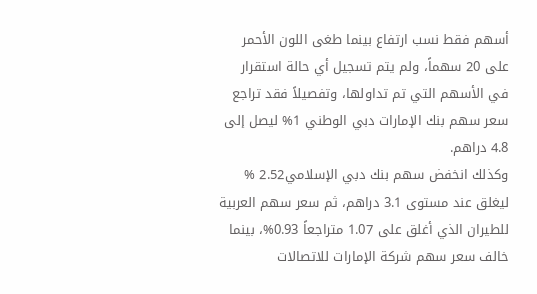أسهم فقط نسب ارتفاع بينما طغى اللون الأحمر على 20 سهماً، ولم يتم تسجيل أي حالة استقرار في الأسهم التي تم تداولها، وتفصيلاً فقد تراجع سعر سهم بنك الإمارات دبي الوطني 1% ليصل إلى 4.8 دراهم.
وكذلك انخفض سهم بنك دبي الإسلامي2.52 % ليغلق عند مستوى 3.1 دراهم، ثم سعر سهم العربية للطيران الذي أغلق على 1.07 متراجعاً 0.93%، بينما خالف سعر سهم شركة الإمارات للاتصالات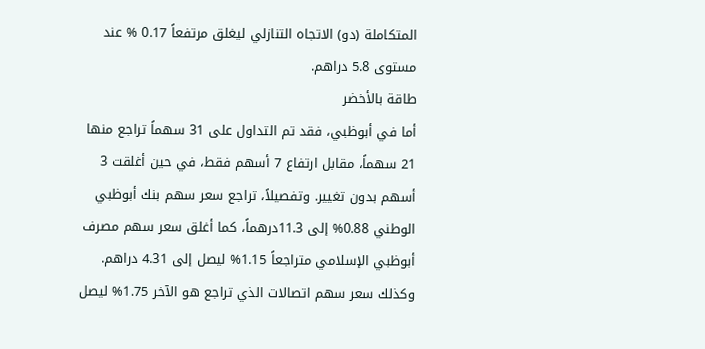المتكاملة (دو) الاتجاه التنازلي ليغلق مرتفعاً 0.17 % عند مستوى 5.8 دراهم.
طاقة بالأخضر
أما في أبوظبي، فقد تم التداول على 31 سهماً تراجع منها 21 سهماً، مقابل ارتفاع 7 أسهم فقط، في حين أغلقت 3 أسهم بدون تغيير. وتفصيلاً، تراجع سعر سهم بنك أبوظبي الوطني 0.88% إلى 11.3درهماً، كما أغلق سعر سهم مصرف أبوظبي الإسلامي متراجعاً 1.15% ليصل إلى 4.31 دراهم.
وكذلك سعر سهم اتصالات الذي تراجع هو الآخر 1.75% ليصل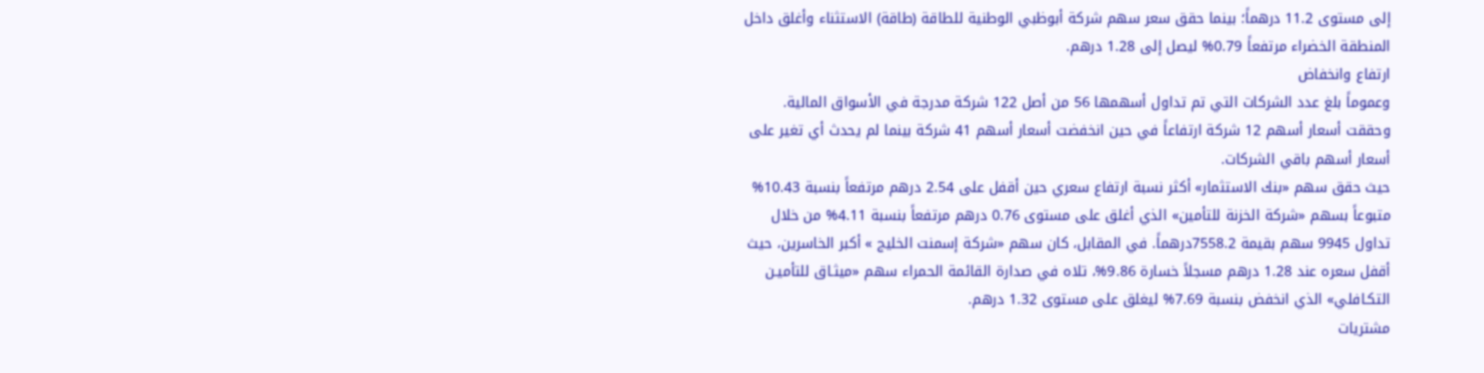إلى مستوى 11.2 درهماً؛ بينما حقق سعر سهم شركة أبوظبي الوطنية للطاقة (طاقة) الاستثناء وأغلق داخل المنطقة الخضراء مرتفعاً 0.79% ليصل إلى 1.28 درهم.
ارتفاع وانخفاض
وعموماً بلغ عدد الشركات التي تم تداول أسهمها 56 من أصل 122 شركة مدرجة في الأسواق المالية. وحققت أسعار أسهم 12 شركة ارتفاعاً في حين انخفضت أسعار أسهم 41 شركة بينما لم يحدث أي تغير على أسعار أسهم باقي الشركات.
حيث حقق سهم «بنك الاستثمار» أكثر نسبة ارتفاع سعري حين أقفل على 2.54 درهم مرتفعاً بنسبة 10.43% متبوعاً بسهم «شركة الخزنة للتأمين» الذي أغلق على مستوى 0.76 درهم مرتفعاً بنسبة 4.11% من خلال تداول 9945 سهم بقيمة 7558.2درهماً. في المقابل، كان سهم «شركة إسمنت الخليج » أكبر الخاسرين، حيث أقفل سعره عند 1.28 درهم مسجلاً خسارة 9.86%، تلاه في صدارة القائمة الحمراء سهم «ميثـاق للتأميـن التكـافلي» الذي انخفض بنسبة 7.69% ليغلق على مستوى 1.32 درهم.
مشتريات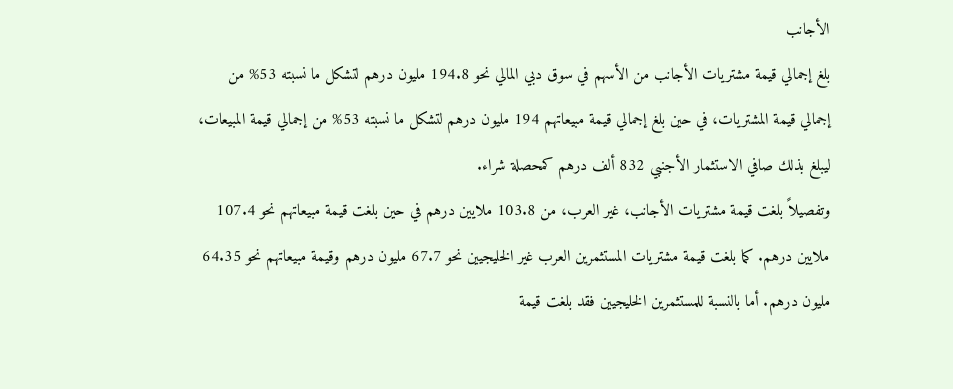الأجانب
بلغ إجمالي قيمة مشتريات الأجانب من الأسهم في سوق دبي المالي نحو 194.8 مليون درهم لتشكل ما نسبته 53% من إجمالي قيمة المشتريات، في حين بلغ إجمالي قيمة مبيعاتهم 194 مليون درهم لتشكل ما نسبته 53% من إجمالي قيمة المبيعات، ليبلغ بذلك صافي الاستثمار الأجنبي 832 ألف درهم كمحصلة شراء.
وتفصيلاً بلغت قيمة مشتريات الأجانب، غير العرب، من 103.8 ملايين درهم في حين بلغت قيمة مبيعاتهم نحو 107.4 ملايين درهم. كما بلغت قيمة مشتريات المستثمرين العرب غير الخليجيين نحو 67.7 مليون درهم وقيمة مبيعاتهم نحو 64.35 مليون درهم. أما بالنسبة للمستثمرين الخليجيين فقد بلغت قيمة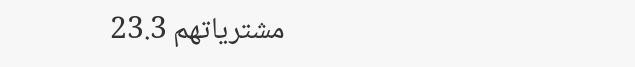مشترياتهم 23.3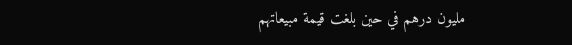مليون درهم في حين بلغت قيمة مبيعاتهم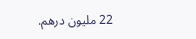22 مليون درهم.